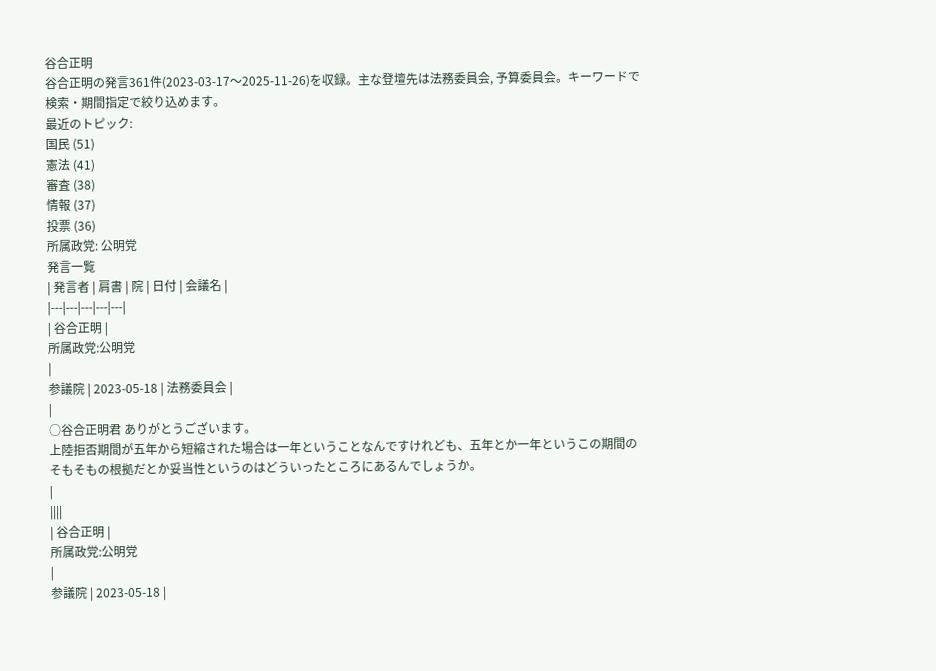谷合正明
谷合正明の発言361件(2023-03-17〜2025-11-26)を収録。主な登壇先は法務委員会, 予算委員会。キーワードで検索・期間指定で絞り込めます。
最近のトピック:
国民 (51)
憲法 (41)
審査 (38)
情報 (37)
投票 (36)
所属政党: 公明党
発言一覧
| 発言者 | 肩書 | 院 | 日付 | 会議名 |
|---|---|---|---|---|
| 谷合正明 |
所属政党:公明党
|
参議院 | 2023-05-18 | 法務委員会 |
|
○谷合正明君 ありがとうございます。
上陸拒否期間が五年から短縮された場合は一年ということなんですけれども、五年とか一年というこの期間のそもそもの根拠だとか妥当性というのはどういったところにあるんでしょうか。
|
||||
| 谷合正明 |
所属政党:公明党
|
参議院 | 2023-05-18 |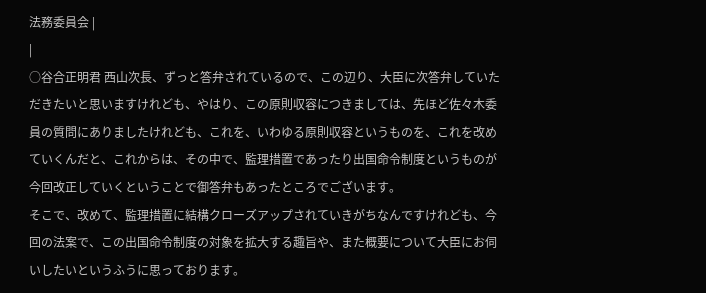法務委員会 |
|
○谷合正明君 西山次長、ずっと答弁されているので、この辺り、大臣に次答弁していただきたいと思いますけれども、やはり、この原則収容につきましては、先ほど佐々木委員の質問にありましたけれども、これを、いわゆる原則収容というものを、これを改めていくんだと、これからは、その中で、監理措置であったり出国命令制度というものが今回改正していくということで御答弁もあったところでございます。
そこで、改めて、監理措置に結構クローズアップされていきがちなんですけれども、今回の法案で、この出国命令制度の対象を拡大する趣旨や、また概要について大臣にお伺いしたいというふうに思っております。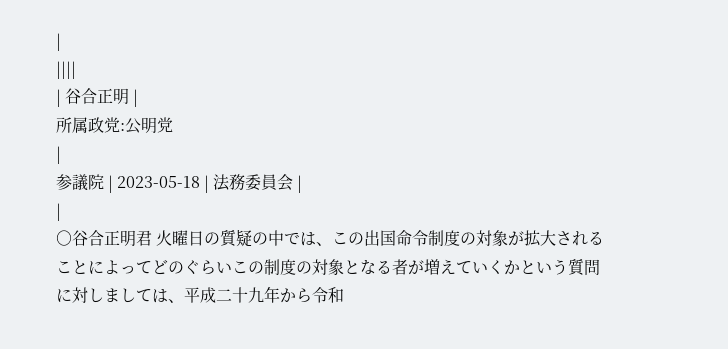|
||||
| 谷合正明 |
所属政党:公明党
|
参議院 | 2023-05-18 | 法務委員会 |
|
○谷合正明君 火曜日の質疑の中では、この出国命令制度の対象が拡大されることによってどのぐらいこの制度の対象となる者が増えていくかという質問に対しましては、平成二十九年から令和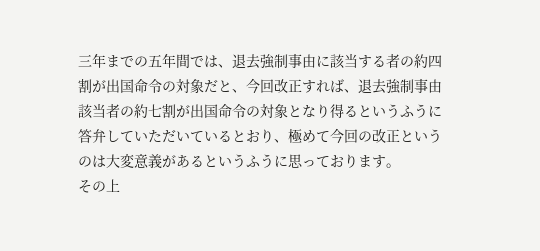三年までの五年間では、退去強制事由に該当する者の約四割が出国命令の対象だと、今回改正すれば、退去強制事由該当者の約七割が出国命令の対象となり得るというふうに答弁していただいているとおり、極めて今回の改正というのは大変意義があるというふうに思っております。
その上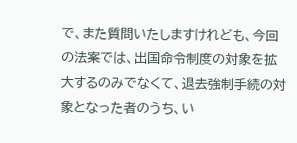で、また質問いたしますけれども、今回の法案では、出国命令制度の対象を拡大するのみでなくて、退去強制手続の対象となった者のうち、い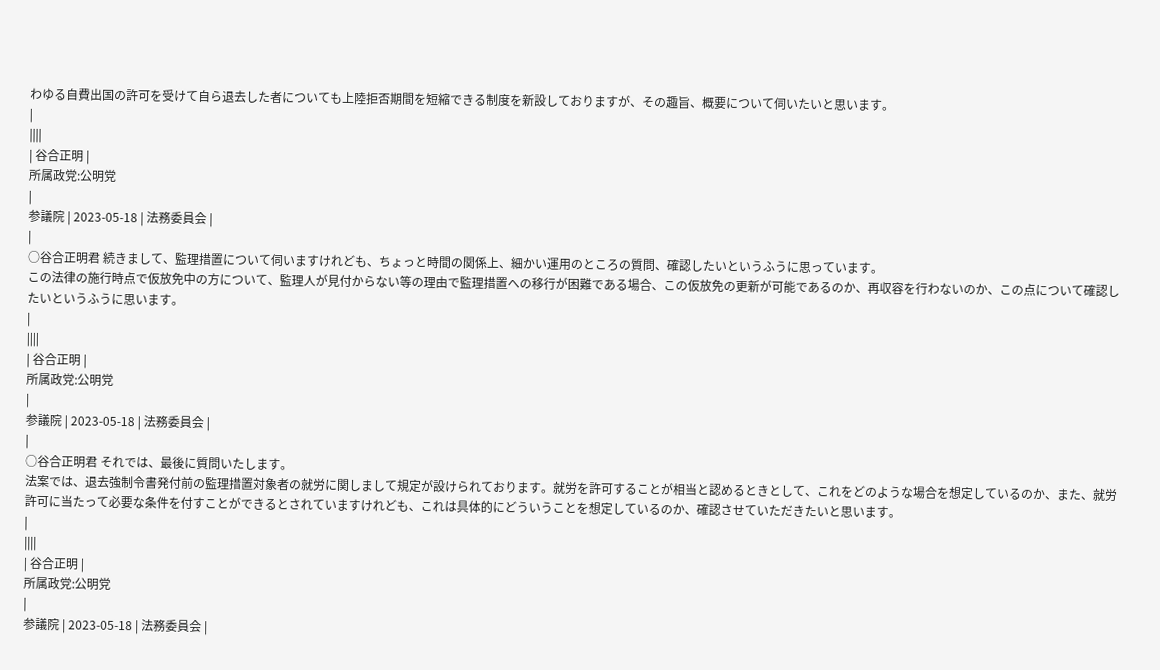わゆる自費出国の許可を受けて自ら退去した者についても上陸拒否期間を短縮できる制度を新設しておりますが、その趣旨、概要について伺いたいと思います。
|
||||
| 谷合正明 |
所属政党:公明党
|
参議院 | 2023-05-18 | 法務委員会 |
|
○谷合正明君 続きまして、監理措置について伺いますけれども、ちょっと時間の関係上、細かい運用のところの質問、確認したいというふうに思っています。
この法律の施行時点で仮放免中の方について、監理人が見付からない等の理由で監理措置への移行が困難である場合、この仮放免の更新が可能であるのか、再収容を行わないのか、この点について確認したいというふうに思います。
|
||||
| 谷合正明 |
所属政党:公明党
|
参議院 | 2023-05-18 | 法務委員会 |
|
○谷合正明君 それでは、最後に質問いたします。
法案では、退去強制令書発付前の監理措置対象者の就労に関しまして規定が設けられております。就労を許可することが相当と認めるときとして、これをどのような場合を想定しているのか、また、就労許可に当たって必要な条件を付すことができるとされていますけれども、これは具体的にどういうことを想定しているのか、確認させていただきたいと思います。
|
||||
| 谷合正明 |
所属政党:公明党
|
参議院 | 2023-05-18 | 法務委員会 |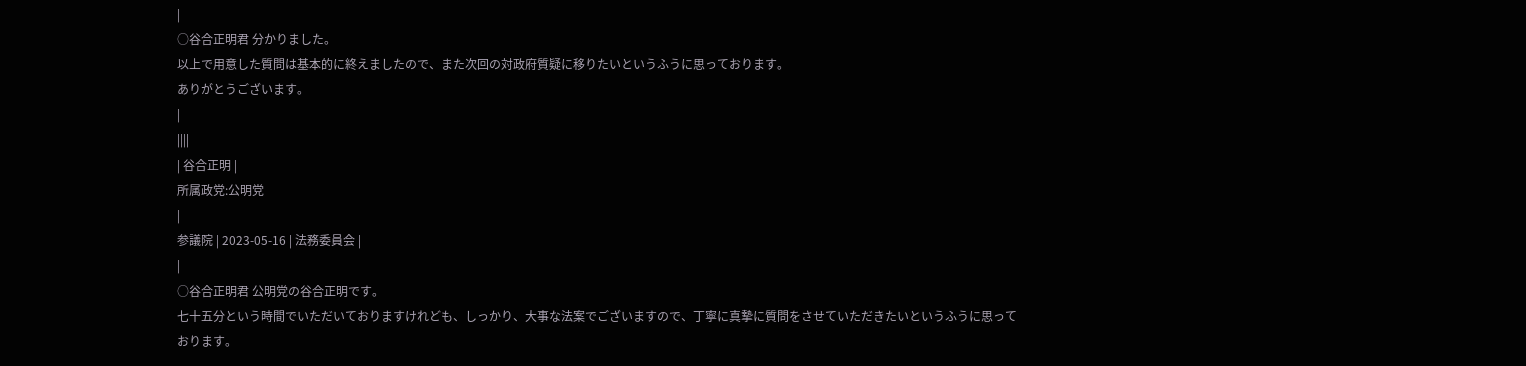|
○谷合正明君 分かりました。
以上で用意した質問は基本的に終えましたので、また次回の対政府質疑に移りたいというふうに思っております。
ありがとうございます。
|
||||
| 谷合正明 |
所属政党:公明党
|
参議院 | 2023-05-16 | 法務委員会 |
|
○谷合正明君 公明党の谷合正明です。
七十五分という時間でいただいておりますけれども、しっかり、大事な法案でございますので、丁寧に真摯に質問をさせていただきたいというふうに思っております。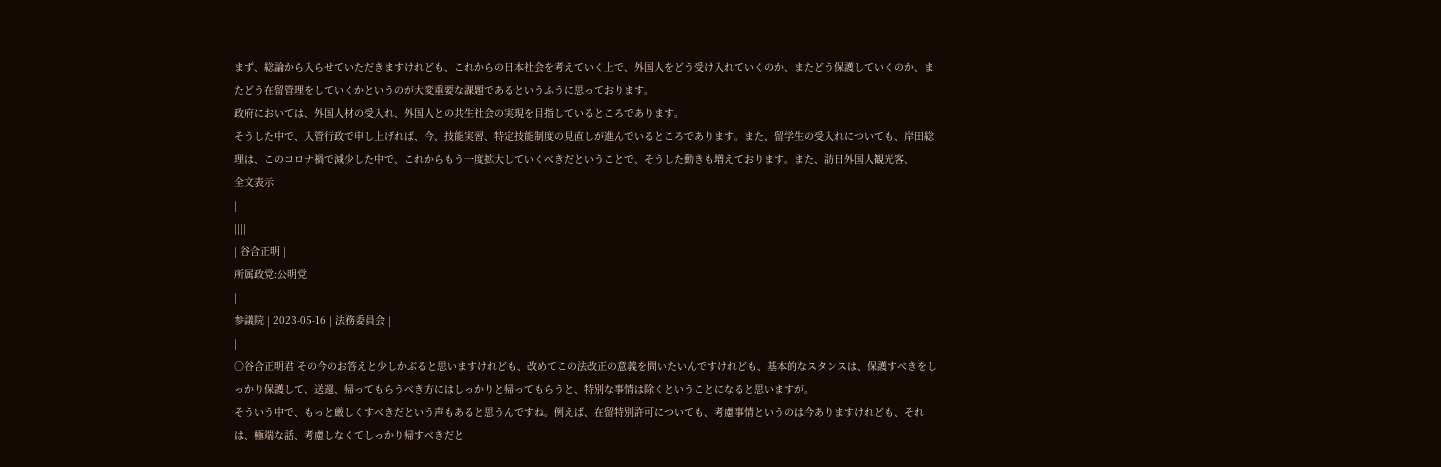まず、総論から入らせていただきますけれども、これからの日本社会を考えていく上で、外国人をどう受け入れていくのか、またどう保護していくのか、またどう在留管理をしていくかというのが大変重要な課題であるというふうに思っております。
政府においては、外国人材の受入れ、外国人との共生社会の実現を目指しているところであります。
そうした中で、入管行政で申し上げれば、今、技能実習、特定技能制度の見直しが進んでいるところであります。また、留学生の受入れについても、岸田総理は、このコロナ禍で減少した中で、これからもう一度拡大していくべきだということで、そうした動きも増えております。また、訪日外国人観光客、
全文表示
|
||||
| 谷合正明 |
所属政党:公明党
|
参議院 | 2023-05-16 | 法務委員会 |
|
○谷合正明君 その今のお答えと少しかぶると思いますけれども、改めてこの法改正の意義を問いたいんですけれども、基本的なスタンスは、保護すべきをしっかり保護して、送還、帰ってもらうべき方にはしっかりと帰ってもらうと、特別な事情は除くということになると思いますが。
そういう中で、もっと厳しくすべきだという声もあると思うんですね。例えば、在留特別許可についても、考慮事情というのは今ありますけれども、それは、極端な話、考慮しなくてしっかり帰すべきだと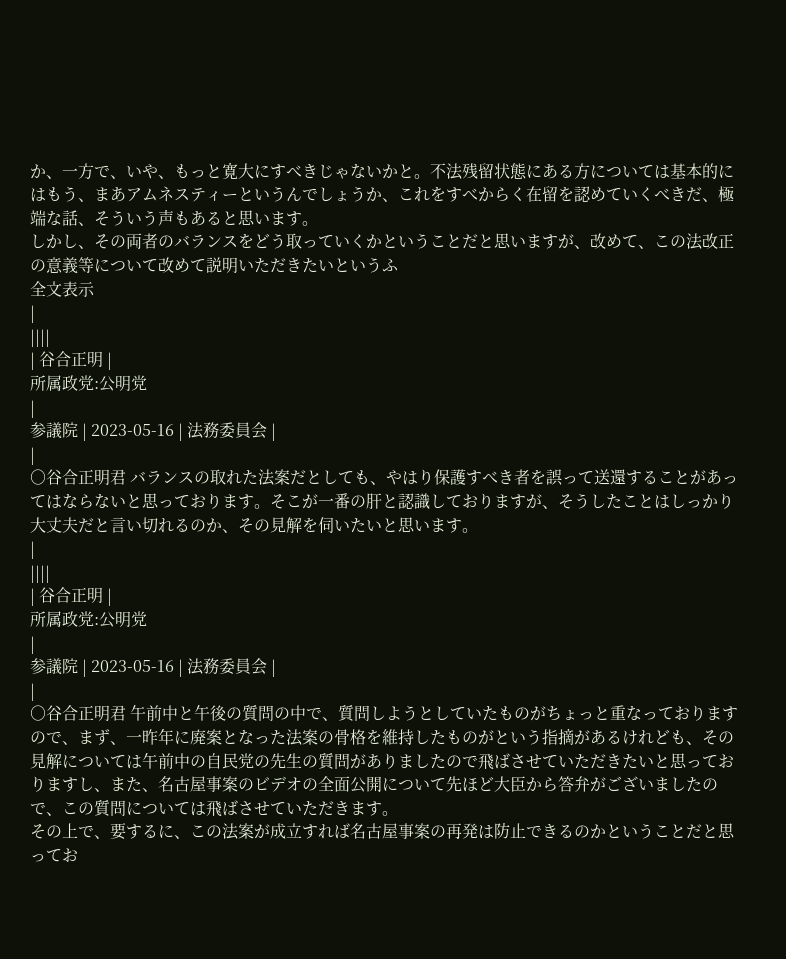か、一方で、いや、もっと寛大にすべきじゃないかと。不法残留状態にある方については基本的にはもう、まあアムネスティーというんでしょうか、これをすべからく在留を認めていくべきだ、極端な話、そういう声もあると思います。
しかし、その両者のバランスをどう取っていくかということだと思いますが、改めて、この法改正の意義等について改めて説明いただきたいというふ
全文表示
|
||||
| 谷合正明 |
所属政党:公明党
|
参議院 | 2023-05-16 | 法務委員会 |
|
○谷合正明君 バランスの取れた法案だとしても、やはり保護すべき者を誤って送還することがあってはならないと思っております。そこが一番の肝と認識しておりますが、そうしたことはしっかり大丈夫だと言い切れるのか、その見解を伺いたいと思います。
|
||||
| 谷合正明 |
所属政党:公明党
|
参議院 | 2023-05-16 | 法務委員会 |
|
○谷合正明君 午前中と午後の質問の中で、質問しようとしていたものがちょっと重なっておりますので、まず、一昨年に廃案となった法案の骨格を維持したものがという指摘があるけれども、その見解については午前中の自民党の先生の質問がありましたので飛ばさせていただきたいと思っておりますし、また、名古屋事案のビデオの全面公開について先ほど大臣から答弁がございましたので、この質問については飛ばさせていただきます。
その上で、要するに、この法案が成立すれば名古屋事案の再発は防止できるのかということだと思ってお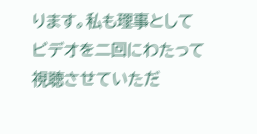ります。私も理事としてビデオを二回にわたって視聴させていただ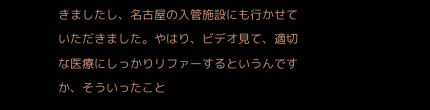きましたし、名古屋の入管施設にも行かせていただきました。やはり、ビデオ見て、適切な医療にしっかりリファーするというんですか、そういったこと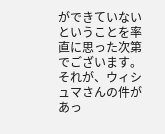ができていないということを率直に思った次第でございます。それが、ウィシュマさんの件があっ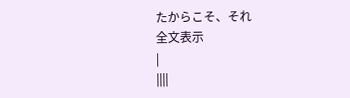たからこそ、それ
全文表示
|
||||